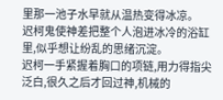里那一池子水早就从温热变得冰凉。
迟柯鬼使神差把整个人泡进冰冷的浴缸里,似乎想让纷乱的思绪沉淀。
迟柯一手紧握着胸口的项链,用力得指尖泛白,很久之后才回过神,机械的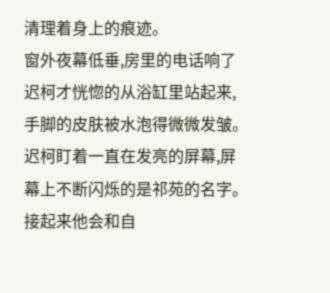清理着身上的痕迹。
窗外夜幕低垂,房里的电话响了迟柯才恍惚的从浴缸里站起来,手脚的皮肤被水泡得微微发皱。
迟柯盯着一直在发亮的屏幕,屏幕上不断闪烁的是祁苑的名字。
接起来他会和自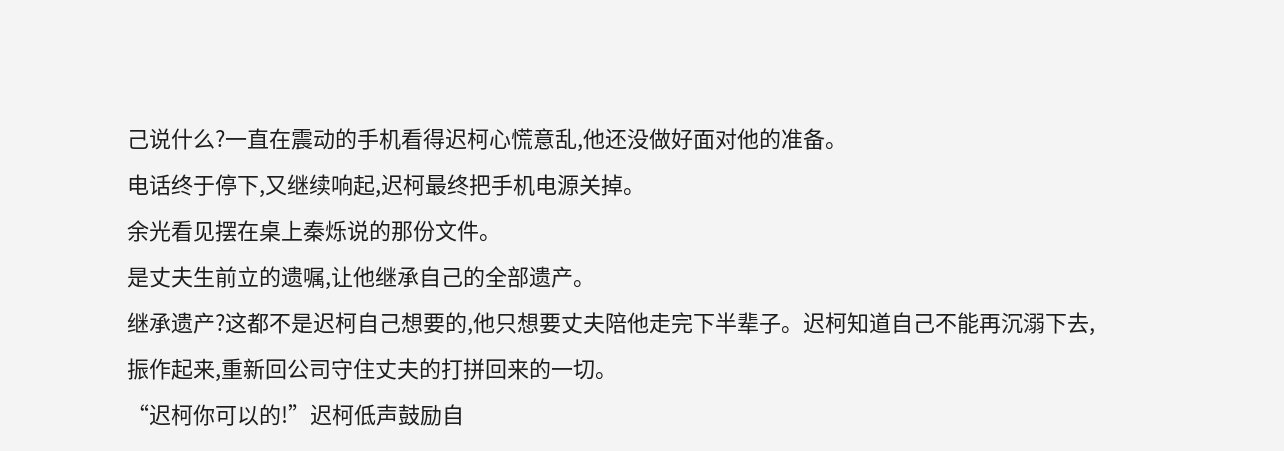己说什么?一直在震动的手机看得迟柯心慌意乱,他还没做好面对他的准备。
电话终于停下,又继续响起,迟柯最终把手机电源关掉。
余光看见摆在桌上秦烁说的那份文件。
是丈夫生前立的遗嘱,让他继承自己的全部遗产。
继承遗产?这都不是迟柯自己想要的,他只想要丈夫陪他走完下半辈子。迟柯知道自己不能再沉溺下去,振作起来,重新回公司守住丈夫的打拼回来的一切。
“迟柯你可以的!”迟柯低声鼓励自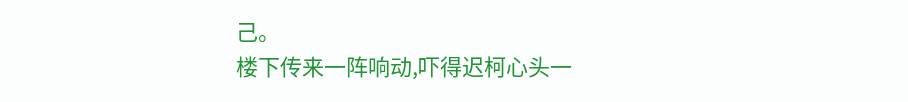己。
楼下传来一阵响动,吓得迟柯心头一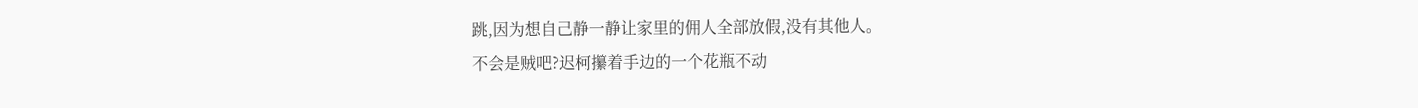跳,因为想自己静一静让家里的佣人全部放假,没有其他人。
不会是贼吧?迟柯攥着手边的一个花瓶不动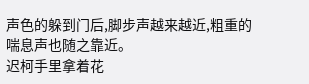声色的躲到门后,脚步声越来越近,粗重的喘息声也随之靠近。
迟柯手里拿着花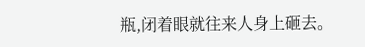瓶,闭着眼就往来人身上砸去。